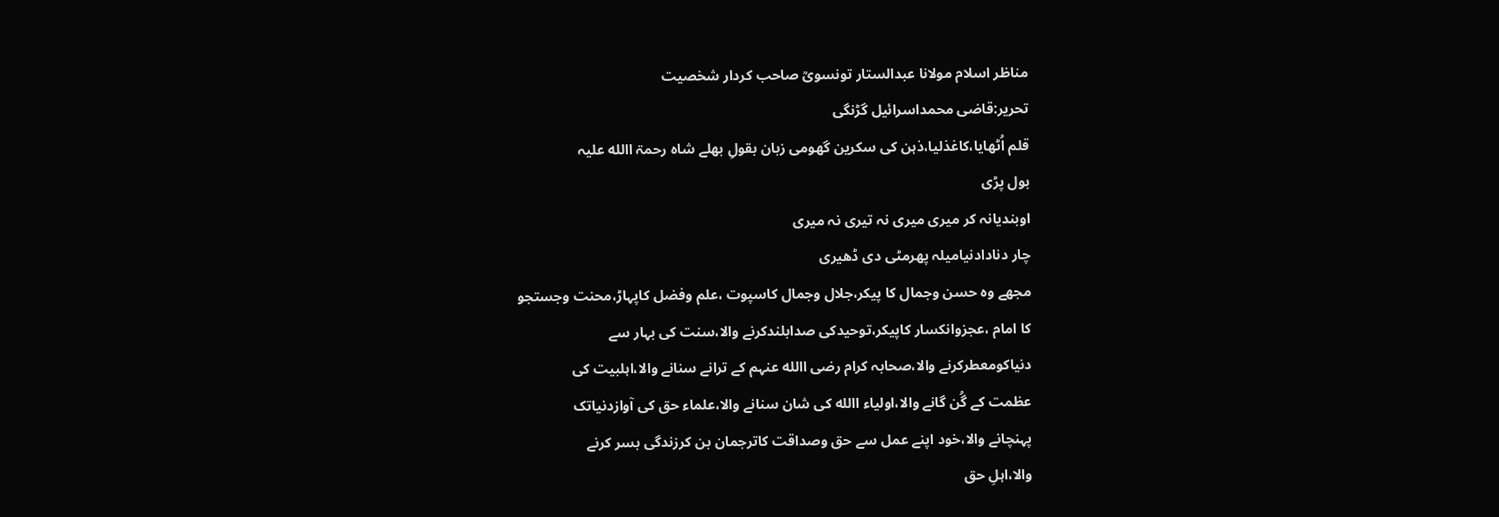مناظر اسلام مولانا عبدالستار تونسویؒ صاحب کردار شخصیت
تحریر:قاضی محمداسرائیل گڑنگی
قلم اُٹھایا،کاغذلیا،ذہن کی سکرین گھومی زبان بقولِ بھلے شاہ رحمۃ االله علیہ
بول پڑی
اوبندیانہ کر میری میری نہ تیری نہ میری
چار دنادادنیامیلہ پھرمٹی دی ڈھیری
مجھے وہ حسن وجمال کا پیکر،جلال وجمال کاسپوت ،علم وفضل کاپہاڑ،محنت وجستجو
کا امام ،عجزوانکسار کاپیکر،توحیدکی صدابلندکرنے والا،سنت کی بہار سے
دنیاکومعطرکرنے والا،صحابہ کرام رضی االله عنہم کے ترانے سنانے والا،اہلبیت کی
عظمت کے گُن گانے والا،اولیاء االله کی شان سنانے والا،علماء حق کی آوازدنیاتک
پہنچانے والا،خود اپنے عمل سے حق وصداقت کاترجمان بن کرزندگی بسر کرنے
والا،اہلِ حق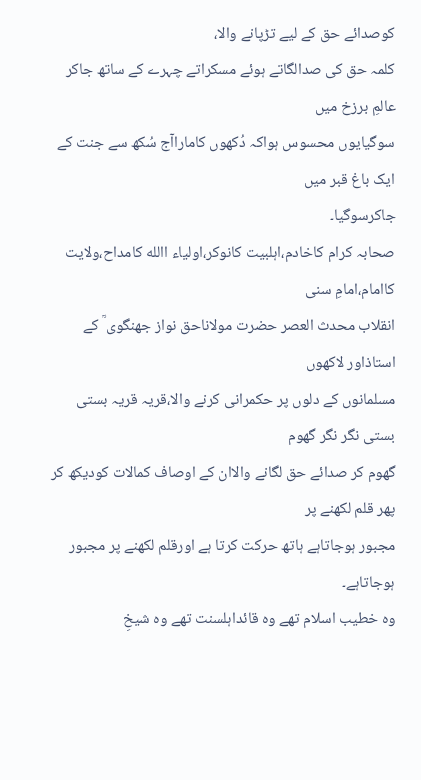کوصدائے حق کے لیے تڑپانے والا،
کلمہ حق کی صدالگاتے ہوئے مسکراتے چہرے کے ساتھ جاکر عالمِ برزخ میں
سوگیایوں محسوس ہواکہ دُکھوں کاماراآج سُکھ سے جنت کے ایک باغ قبر میں
جاکرسوگیا۔
صحابہ کرام کاخادم،اہلبیت کانوکر،اولیاء االله کامداح،ولایت کاامام،امامِ سنی
انقلاب محدث العصر حضرت مولاناحق نواز جھنگوی ؒ کے استاذاور لاکھوں
مسلمانوں کے دلوں پر حکمرانی کرنے والا،قریہ قریہ بستی بستی نگر نگر گھوم
گھوم کر صدائے حق لگانے والاان کے اوصاف کمالات کودیکھ کر پھر قلم لکھنے پر
مجبور ہوجاتاہے ہاتھ حرکت کرتا ہے اورقلم لکھنے پر مجبور ہوجاتاہے۔
وہ خطیب اسلام تھے وہ قائداہلسنت تھے وہ شیخِ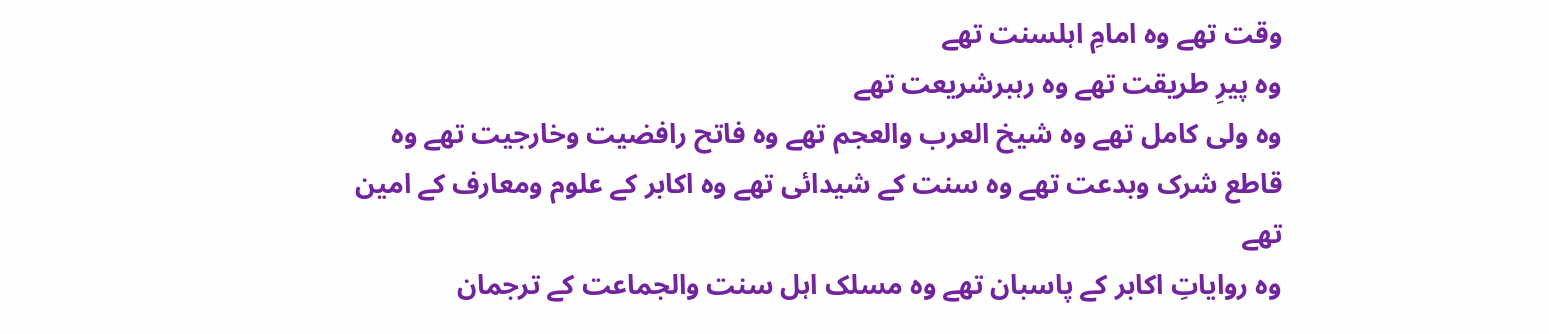وقت تھے وہ امامِ اہلسنت تھے
وہ پیرِ طریقت تھے وہ رہبرشریعت تھے
وہ ولی کامل تھے وہ شیخ العرب والعجم تھے وہ فاتح رافضیت وخارجیت تھے وہ
قاطع شرک وبدعت تھے وہ سنت کے شیدائی تھے وہ اکابر کے علوم ومعارف کے امین
تھے
وہ روایاتِ اکابر کے پاسبان تھے وہ مسلک اہل سنت والجماعت کے ترجمان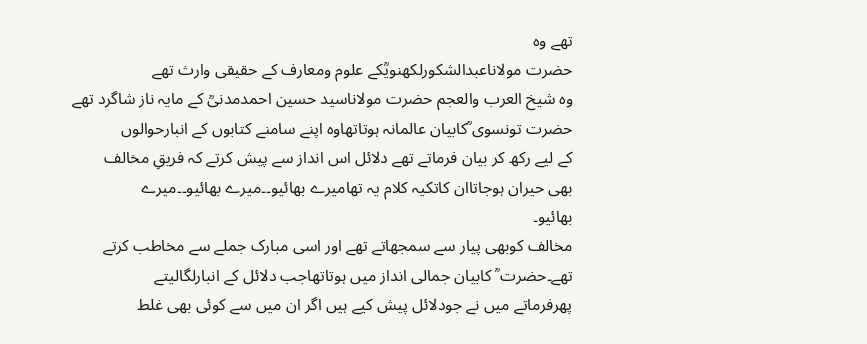تھے وہ
حضرت مولاناعبدالشکورلکھنویؒکے علوم ومعارف کے حقیقی وارث تھے
وہ شیخ العرب والعجم حضرت مولاناسید حسین احمدمدنیؒ کے مایہ ناز شاگرد تھے
حضرت تونسوی ؒکابیان عالمانہ ہوتاتھاوہ اپنے سامنے کتابوں کے انبارحوالوں
کے لیے رکھ کر بیان فرماتے تھے دلائل اس انداز سے پیش کرتے کہ فریقِ مخالف
بھی حیران ہوجاتاان کاتکیہ کلام یہ تھامیرے بھائیو۔۔میرے بھائیو۔۔میرے
بھائیو۔
مخالف کوبھی پیار سے سمجھاتے تھے اور اسی مبارک جملے سے مخاطب کرتے
تھے۔حضرت ؒ کابیان جمالی انداز میں ہوتاتھاجب دلائل کے انبارلگالیتے
پھرفرماتے میں نے جودلائل پیش کیے ہیں اگر ان میں سے کوئی بھی غلط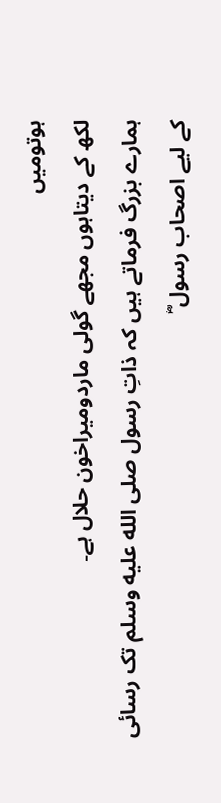ہوتومیں
لکھ کے دیتاہوں مجھے گولی ماردومیراخون حلال ہے۔
ہمارے بزرگ فرماتے ہیں کہ ذاتِ رسول صلى الله عليه وسلم تک رسائی کے لیے اصحاب رسول ؓ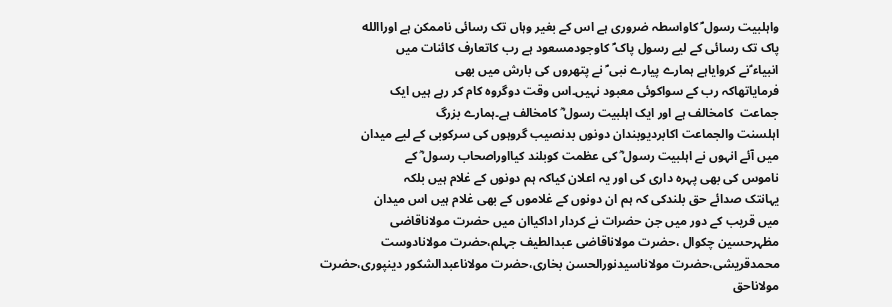واہلبیت رسول ؐ کاواسطہ ضروری ہے اس کے بغیر وہاں تک رسائی ناممکن ہے اوراالله
پاک تک رسائی کے لیے رسول پاک ؐ کاوجودمسعود ہے رب کاتعارف کائنات میں
انبیاء ؑنے کروایاہے ہمارے پیارے نبی ؐ نے پتھروں کی بارش میں بھی
فرمایاتھاکہ رب کے سواکوئی معبود نہیں۔اس وقت دوگروہ کام کر رہے ہیں ایک
جماعت  کامخالف ہے اور ایک اہلبیت رسول ؓ کامخالف ہے۔ہمارے بزرگ
اہلسنت والجماعت اکابردیوبندان دونوں بدنصیب گروہوں کی سرکوبی کے لیے میدان
میں آئے انہوں نے اہلبیت رسول ؓ کی عظمت کوبلند کیااوراصحاب رسول ؓ کے
ناموس کی بھی پہرہ داری کی اور یہ اعلان کیاکہ ہم دونوں کے غلام ہیں بلکہ
یہانتک صدائے حق بلندکی کہ ہم ان دونوں کے غلاموں کے بھی غلام ہیں اس میدان
میں قریب کے دور میں جن حضرات نے کردار اداکیاان میں حضرت مولاناقاضی
مظہرحسین چکوال ،حضرت مولاناقاضی عبدالطیف جہلم،حضرت مولانادوست
محمدقریشی،حضرت مولاناسیدنورالحسن بخاری،حضرت مولاناعبدالشکور دینپوری،حضرت
مولاناحق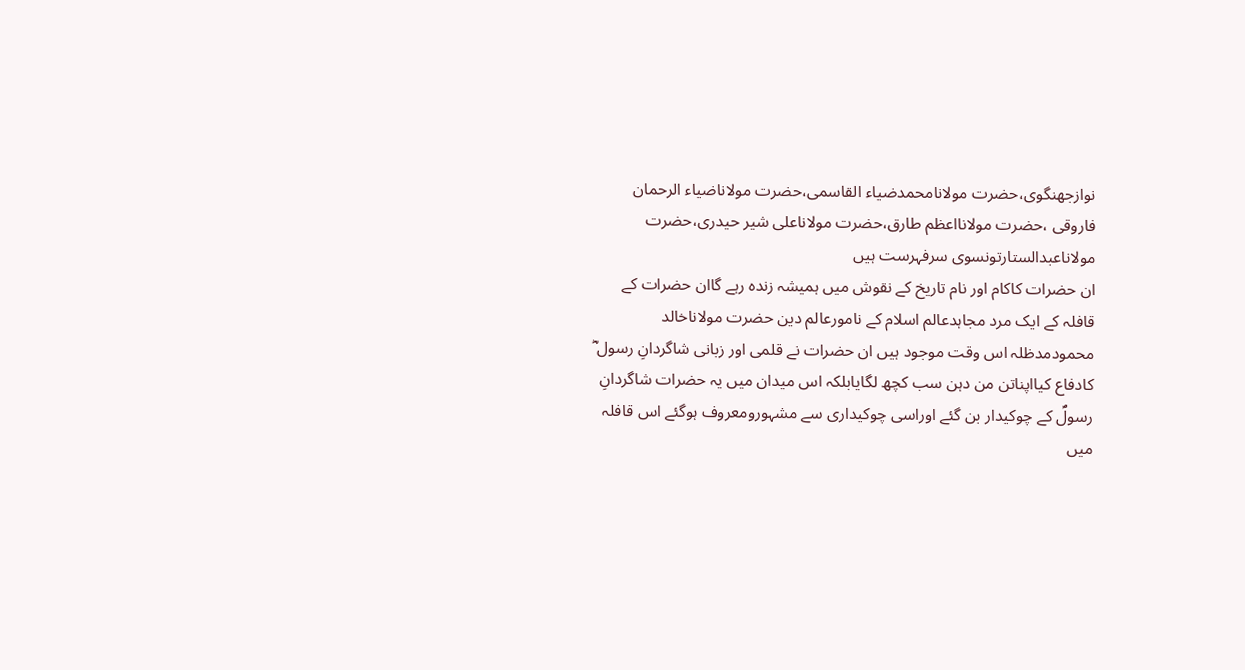نوازجھنگوی،حضرت مولانامحمدضیاء القاسمی،حضرت مولاناضیاء الرحمان
فاروقی ،حضرت مولانااعظم طارق،حضرت مولاناعلی شیر حیدری،حضرت
مولاناعبدالستارتونسوی سرفہرست ہیں
ان حضرات کاکام اور نام تاریخ کے نقوش میں ہمیشہ زندہ رہے گاان حضرات کے
قافلہ کے ایک مرد مجاہدعالم اسلام کے نامورعالم دین حضرت مولاناخالد
محمودمدظلہ اس وقت موجود ہیں ان حضرات نے قلمی اور زبانی شاگردانِ رسول ؓ
کادفاع کیااپناتن من دہن سب کچھ لگایابلکہ اس میدان میں یہ حضرات شاگردانِ
رسولؐ کے چوکیدار بن گئے اوراسی چوکیداری سے مشہورومعروف ہوگئے اس قافلہ
میں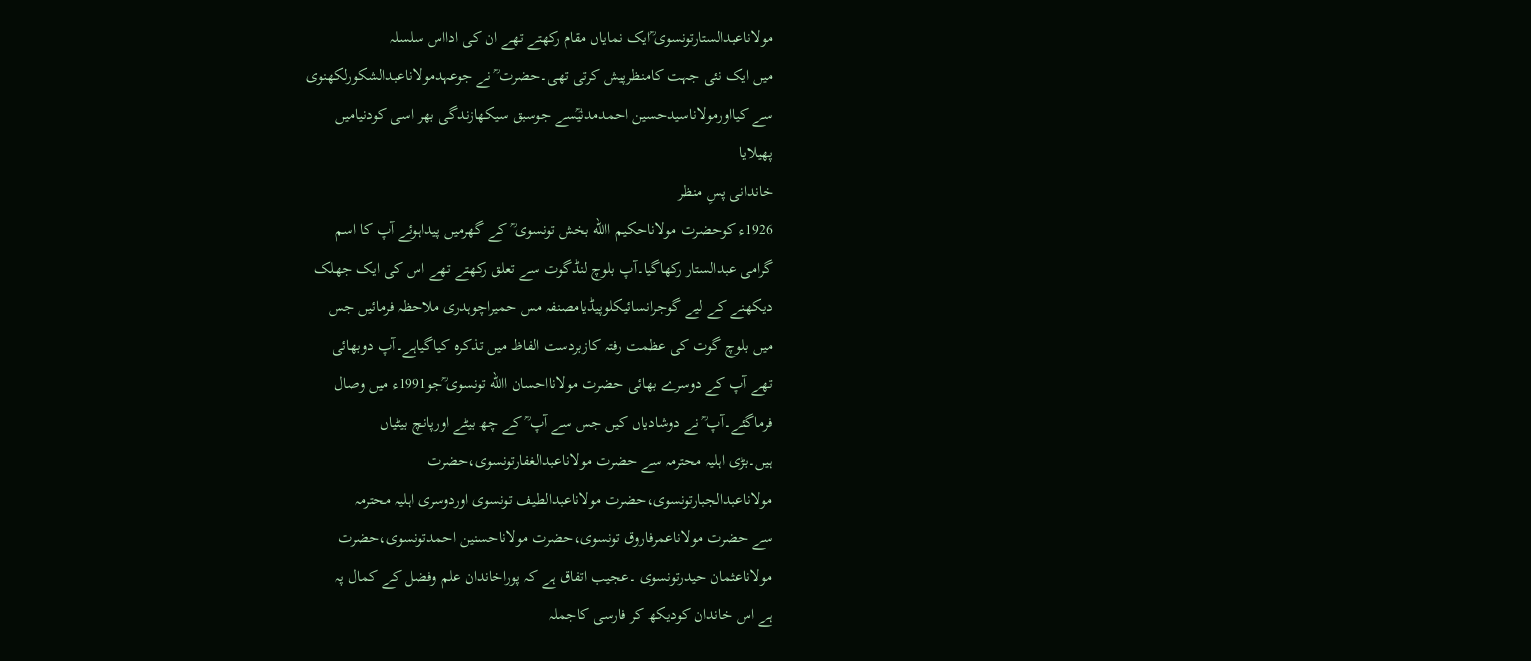مولاناعبدالستارتونسوی ؒایک نمایاں مقام رکھتے تھے ان کی ادااس سلسلہ
میں ایک نئی جہت کامنظرپیش کرتی تھی۔حضرت ؒ نے جوعہدمولاناعبدالشکورلکھنوی
سے کیااورمولاناسیدحسین احمدمدنیؒسے جوسبق سیکھازندگی بھر اسی کودنیامیں
پھیلایا
خاندانی پسِ منظر
1926ء کوحضرت مولاناحکیم االله بخش تونسوی ؒ کے گھرمیں پیداہوئے آپ کا اسم
گرامی عبدالستار رکھاگیا۔آپ بلوچ لنڈگوت سے تعلق رکھتے تھے اس کی ایک جھلک
دیکھنے کے لیے گوجرانسائیکلوپیڈیامصنفہ مس حمیراچوہدری ملاحظہ فرمائیں جس
میں بلوچ گوت کی عظمت رفتہ کازبردست الفاظ میں تذکرہ کیاگیاہے۔آپ دوبھائی
تھے آپ کے دوسرے بھائی حضرت مولانااحسان االله تونسوی ؒجو1991ء میں وصال
فرماگئے۔آپ ؒ نے دوشادیاں کیں جس سے آپ ؒ کے چھ بیٹے اورپانچ بیٹیاں
ہیں۔بڑی اہلیہ محترمہ سے حضرت مولاناعبدالغفارتونسوی،حضرت
مولاناعبدالجبارتونسوی،حضرت مولاناعبدالطیف تونسوی اوردوسری اہلیہ محترمہ
سے حضرت مولاناعمرفاروق تونسوی،حضرت مولاناحسنین احمدتونسوی،حضرت
مولاناعثمان حیدرتونسوی ۔عجیب اتفاق ہے کہ پوراخاندان علم وفضل کے کمال پہ
ہے اس خاندان کودیکھ کر فارسی کاجملہ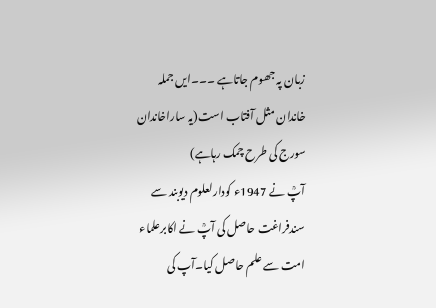زبان پہ جھوم جاتاہے ۔۔۔ایں جملہ
خاندان مثل آفتاب است(یہ ساراخاندان سورج کی طرح چمک رہاہے)
آپؒ نے 1947ء کودارلعلوم دیوبند سے سندفراغت حاصل کی آپؒ نے اکابرعلماء
امت سے علم حاصل کیا۔آپ کی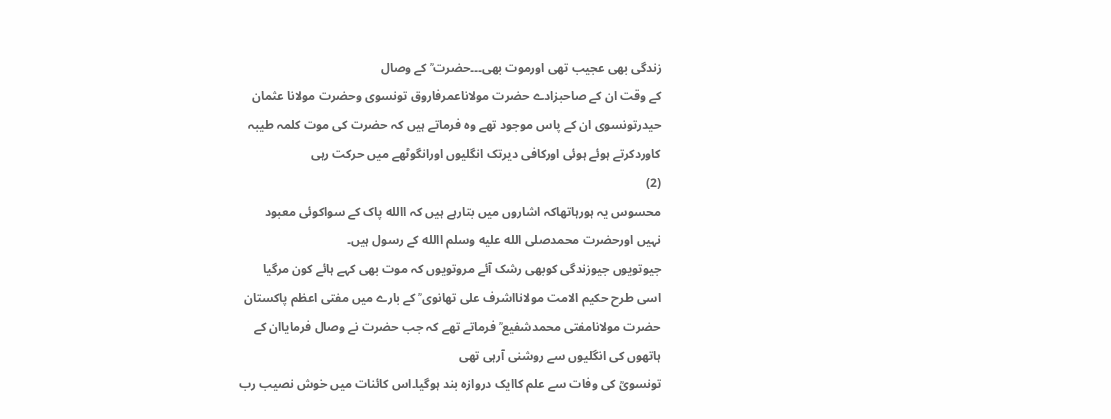زندگی بھی عجیب تھی اورموت بھی۔۔۔حضرت ؒ کے وصال
کے وقت ان کے صاحبزادے حضرت مولاناعمرفاروق تونسوی وحضرت مولانا عثمان
حیدرتونسوی ان کے پاس موجود تھے وہ فرماتے ہیں کہ حضرت کی موت کلمہ طیبہ
کاوردکرتے ہوئے ہوئی اورکافی دیرتک انگلیوں اورانگوٹھے میں حرکت رہی
(2)
محسوس یہ ہورہاتھاکہ اشاروں میں بتارہے ہیں کہ االله پاک کے سواکوئی معبود
نہیں اورحضرت محمدصلى الله عليه وسلم االله کے رسول ہیں۔
جیوتویوں جیوزندگی کوبھی رشک آئے مروتویوں کہ موت بھی کہے ہائے کون مرگیا
اسی طرح حکیم الامت مولانااشرف علی تھانوی ؒ کے بارے میں مفتی اعظم پاکستان
حضرت مولانامفتی محمدشفیع ؒ فرماتے تھے کہ جب حضرت نے وصال فرمایاان کے
ہاتھوں کی انگلیوں سے روشنی آرہی تھی
تونسویؒ کی وفات سے علم کاایک دروازہ بند ہوگیا۔اس کائنات میں خوش نصیب رب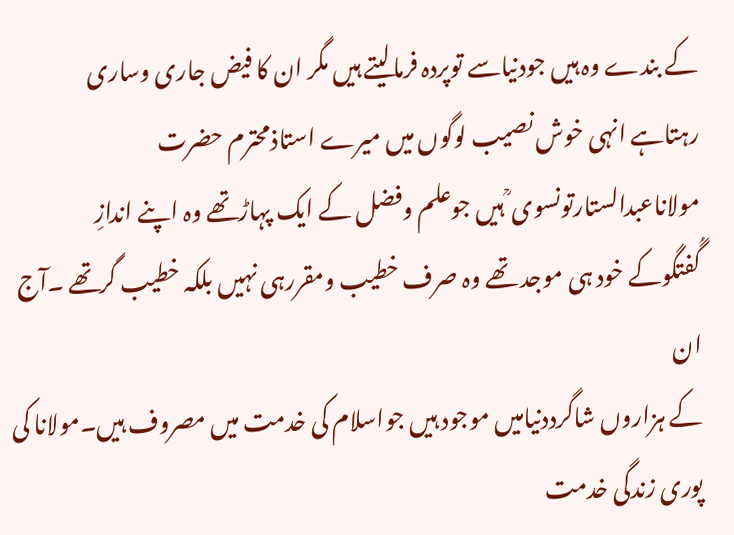کے بندے وہ ہیں جودنیاسے توپردہ فرمالیتے ہیں مگر ان کا فیض جاری وساری
رہتاہے انہی خوش نصیب لوگوں میں میرے استاذمحترم حضرت
مولاناعبدالستارتونسوی ؒ ہیں جوعلم وفضل کے ایک پہاڑتھے وہ اپنے اندازِ
گُفتگوکے خود ہی موجد تھے وہ صرف خطیب ومقررہی نہیں بلکہ خطیب گرتھے ۔آج ان
کے ہزاروں شاگرددنیامیں موجود ہیں جواسلام کی خدمت میں مصروف ہیں۔مولانا کی
پوری زندگی خدمت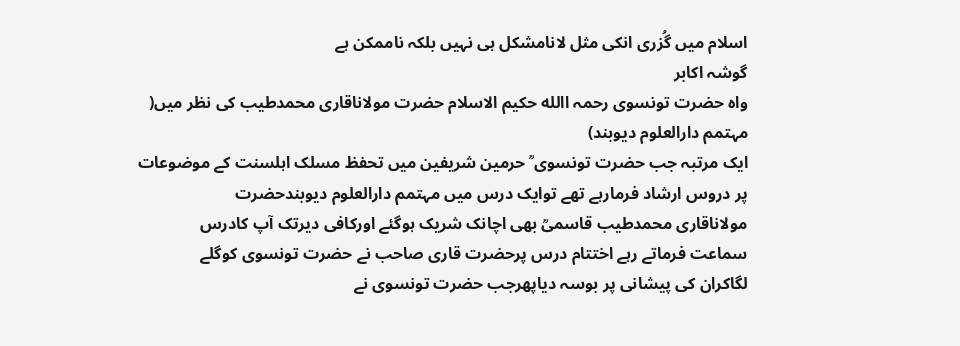اسلام میں گُزری انکی مثل لانامشکل ہی نہیں بلکہ ناممکن ہے
گوشہ اکابر
واہ حضرت تونسوی رحمہ االله حکیم الاسلام حضرت مولاناقاری محمدطیب کی نظر میں(
مہتمم دارالعلوم دیوبند)
ایک مرتبہ جب حضرت تونسوی ؒ حرمین شریفین میں تحفظ مسلک اہلسنت کے موضوعات
پر دروس ارشاد فرمارہے تھے توایک درس میں مہتمم دارالعلوم دیوبندحضرت
مولاناقاری محمدطیب قاسمیؒ بھی اچانک شریک ہوگئے اورکافی دیرتک آپ کادرس
سماعت فرماتے رہے اختتام درس پرحضرت قاری صاحب نے حضرت تونسوی کوگلے
لگاکران کی پیشانی پر بوسہ دیاپھرجب حضرت تونسوی نے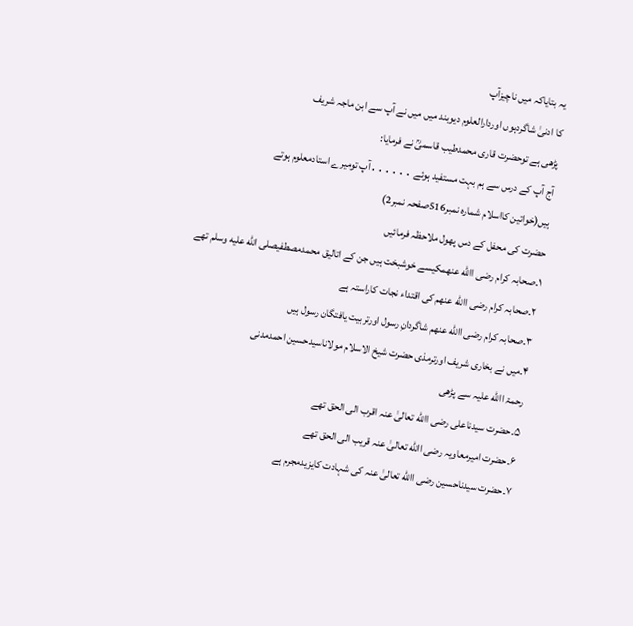یہ بتایاکہ میں ناچیزآپ
کا ادنیٰ شاگردہوں اوردارالعلوم دیوبند میں میں نے آپ سے ابن ماجہ شریف
پڑھی ہے توحضرت قاری محمدطیب قاسمیؒ نے فرمایا:
آج آپ کے درس سے ہم بہت مستفید ہوئے ․․․․․․آپ تومیرے استادمعلوم ہوتے
ہیں(خواتین کااسلام شمارہ نمبر516صفحہ نمبر2)
حضرت کی محفل کے دس پھول ملاحظہ فرمائیں
۱۔صحابہ کرام رضی االله عنھمکیسے خوشبخت ہیں جن کے اتالیق محمدمصطفیصلى الله عليه وسلم تھے
۲۔صحابہ کرام رضی االله عنھم کی اقتداء نجات کاراستہ ہے
۳۔صحابہ کرام رضی االله عنھم شاگردانِ رسول اورتربیت یافتگان رسول ہیں
۴۔میں نے بخاری شریف اورترمذی حضرت شیخ الاسلام مولاناسیدحسین احمدمدنی
رحمۃ االله علیہ سے پڑھی
۵۔حضرت سیدناعلی رضی االله تعالیٰ عنہ اقرب الی الحق تھے
۶۔حضرت امیرمعاویہ رضی االله تعالیٰ عنہ قریب الی الحق تھے
۷۔حضرت سیدناحسین رضی االله تعالیٰ عنہ کی شہادت کایزیدمجرم ہے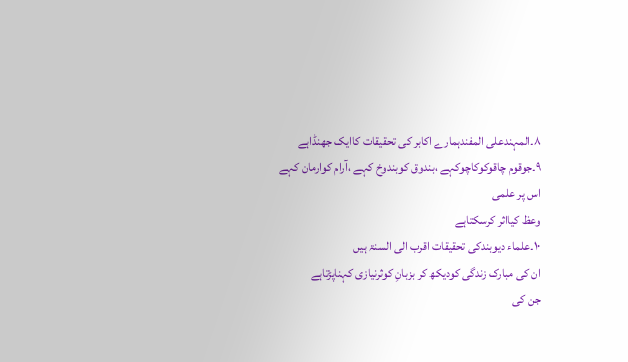۸۔المہندعلی المفندہمارے اکابر کی تحقیقات کاایک جھنڈاہے
۹۔جوقوم چاقوکوکاچوکہے ،بندوق کوبندوخ کہے ،آرام کوارمان کہے اس پر علمی
وعظ کیااثر کرسکتاہے
۱۰۔علماء دیوبندکی تحقیقات اقرب الی السنۃ ہیں
ان کی مبارک زندگی کودیکھ کر بزبانِ کوثرنیازی کہناپڑتاہے
جن کی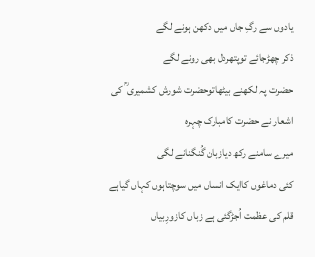یادوں سے رگِ جاں میں دکھن ہونے لگے
ذکر چھڑجائے توپتھردل بھی رونے لگے
حضرت پہ لکھنے بیٹھاتوحضرت شورش کشمیری ؒ کی اشعار نے حضرت کامبارک چہرہ
میرے سامنے رکھ دیازبان گُنگنانے لگی
کئی دماغوں کاایک انساں میں سوچتاہوں کہاں گیاہے
قلم کی عظمت اُجڑگئی ہے زباں کازورِبیاں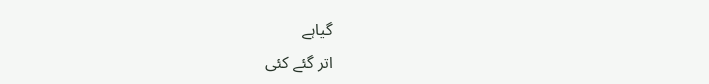گیاہے
اتر گئے کئی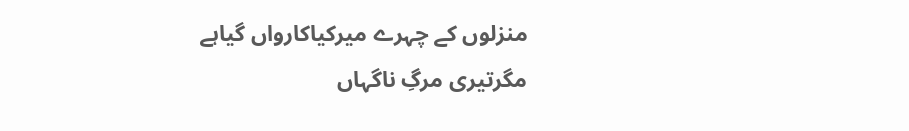منزلوں کے چہرے میرکیاکارواں گیاہے
مگرتیری مرگِ ناگہاں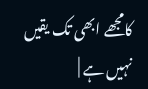کامجھے ابھی تک یقیں نہیں ہے |